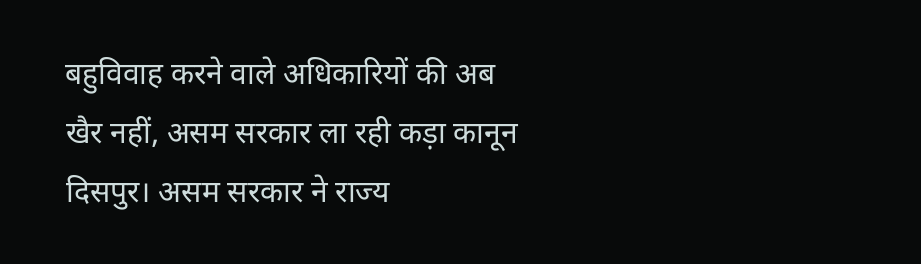बहुविवाह करने वाले अधिकारियों की अब खैर नहीं, असम सरकार ला रही कड़ा कानून
दिसपुर। असम सरकार ने राज्य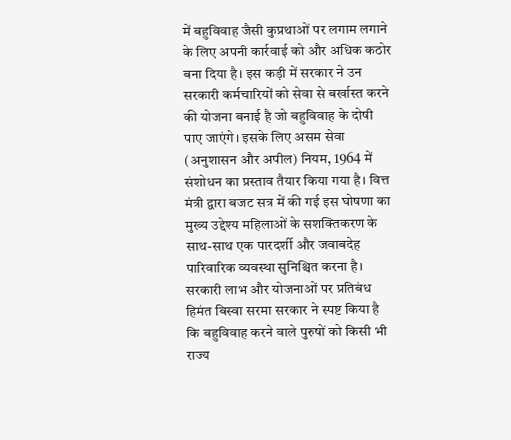में बहुविवाह जैसी कुप्रथाओं पर लगाम लगाने के लिए अपनी कार्रवाई को और अधिक कठोर बना दिया है। इस कड़ी में सरकार ने उन सरकारी कर्मचारियों को सेवा से बर्खास्त करने की योजना बनाई है जो बहुविवाह के दोषी पाए जाएंगे। इसके लिए असम सेवा (अनुशासन और अपील) नियम, 1964 में संशोधन का प्रस्ताव तैयार किया गया है। वित्त मंत्री द्वारा बजट सत्र में की गई इस घोषणा का मुख्य उद्देश्य महिलाओं के सशक्तिकरण के साथ-साथ एक पारदर्शी और जवाबदेह पारिवारिक व्यवस्था सुनिश्चित करना है।
सरकारी लाभ और योजनाओं पर प्रतिबंध
हिमंत बिस्वा सरमा सरकार ने स्पष्ट किया है कि बहुविवाह करने वाले पुरुषों को किसी भी राज्य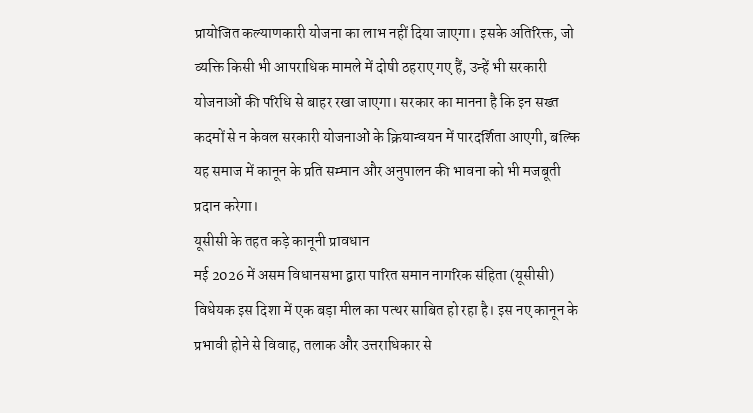प्रायोजित कल्याणकारी योजना का लाभ नहीं दिया जाएगा। इसके अतिरिक्त, जो व्यक्ति किसी भी आपराधिक मामले में दोषी ठहराए गए हैं, उन्हें भी सरकारी योजनाओं की परिधि से बाहर रखा जाएगा। सरकार का मानना है कि इन सख्त कदमों से न केवल सरकारी योजनाओं के क्रियान्वयन में पारदर्शिता आएगी, बल्कि यह समाज में कानून के प्रति सम्मान और अनुपालन की भावना को भी मजबूती प्रदान करेगा।
यूसीसी के तहत कड़े कानूनी प्रावधान
मई 2026 में असम विधानसभा द्वारा पारित समान नागरिक संहिता (यूसीसी) विधेयक इस दिशा में एक बड़ा मील का पत्थर साबित हो रहा है। इस नए कानून के प्रभावी होने से विवाह, तलाक और उत्तराधिकार से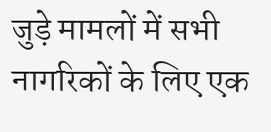जुड़े मामलों में सभी नागरिकों के लिए एक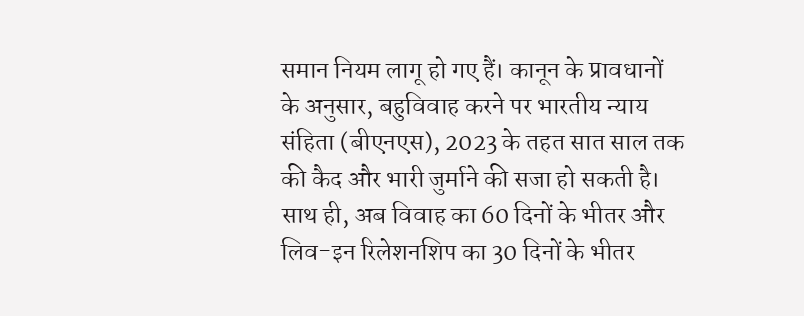समान नियम लागू हो गए हैं। कानून के प्रावधानों के अनुसार, बहुविवाह करने पर भारतीय न्याय संहिता (बीएनएस), 2023 के तहत सात साल तक की कैद और भारी जुर्माने की सजा हो सकती है। साथ ही, अब विवाह का 60 दिनों के भीतर और लिव-इन रिलेशनशिप का 30 दिनों के भीतर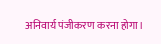अनिवार्य पंजीकरण करना होगा।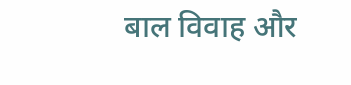बाल विवाह और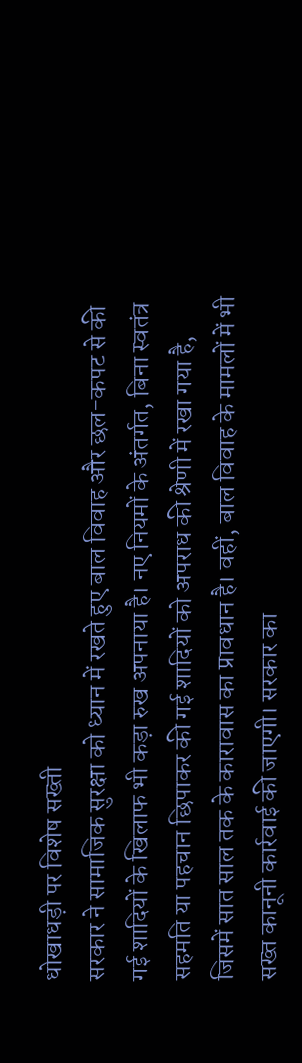धोखाधड़ी पर विशेष सख्ती
सरकार ने सामाजिक सुरक्षा को ध्यान में रखते हुए बाल विवाह और छल-कपट से की गई शादियों के खिलाफ भी कड़ा रुख अपनाया है। नए नियमों के अंतर्गत, बिना स्वतंत्र सहमति या पहचान छिपाकर की गई शादियों को अपराध की श्रेणी में रखा गया है, जिसमें सात साल तक के कारावास का प्रावधान है। वहीं, बाल विवाह के मामलों में भी सख्त कानूनी कार्रवाई की जाएगी। सरकार का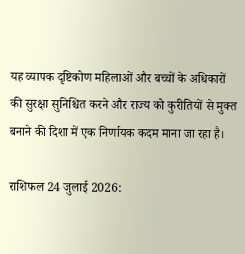यह व्यापक दृष्टिकोण महिलाओं और बच्चों के अधिकारों की सुरक्षा सुनिश्चित करने और राज्य को कुरीतियों से मुक्त बनाने की दिशा में एक निर्णायक कदम माना जा रहा है।

राशिफल 24 जुलाई 2026: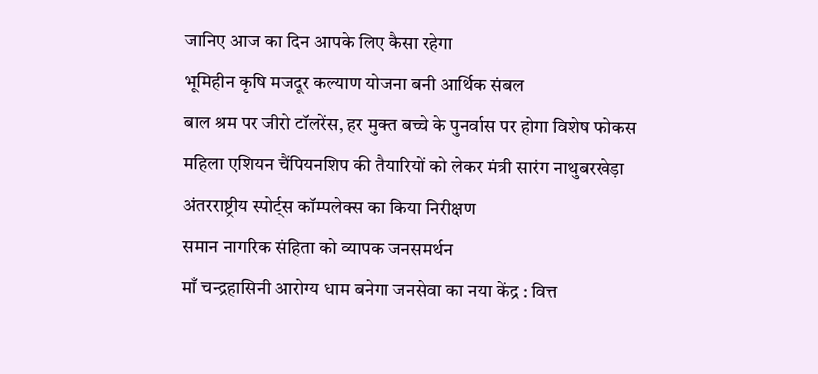जानिए आज का दिन आपके लिए कैसा रहेगा
भूमिहीन कृषि मजदूर कल्याण योजना बनी आर्थिक संबल
बाल श्रम पर जीरो टॉलरेंस, हर मुक्त बच्चे के पुनर्वास पर होगा विशेष फोकस
महिला एशियन चैंपियनशिप की तैयारियों को लेकर मंत्री सारंग नाथुबरखेड़ा अंतरराष्ट्रीय स्पोर्ट्स कॉम्पलेक्स का किया निरीक्षण
समान नागरिक संहिता को व्यापक जनसमर्थन
माँ चन्द्रहासिनी आरोग्य धाम बनेगा जनसेवा का नया केंद्र : वित्त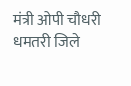मंत्री ओपी चौधरी
धमतरी जिले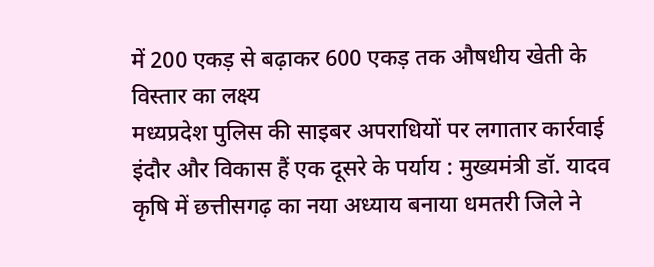में 200 एकड़ से बढ़ाकर 600 एकड़ तक औषधीय खेती के विस्तार का लक्ष्य
मध्यप्रदेश पुलिस की साइबर अपराधियों पर लगातार कार्रवाई
इंदौर और विकास हैं एक दूसरे के पर्याय : मुख्यमंत्री डॉ. यादव
कृषि में छत्तीसगढ़ का नया अध्याय बनाया धमतरी जिले ने